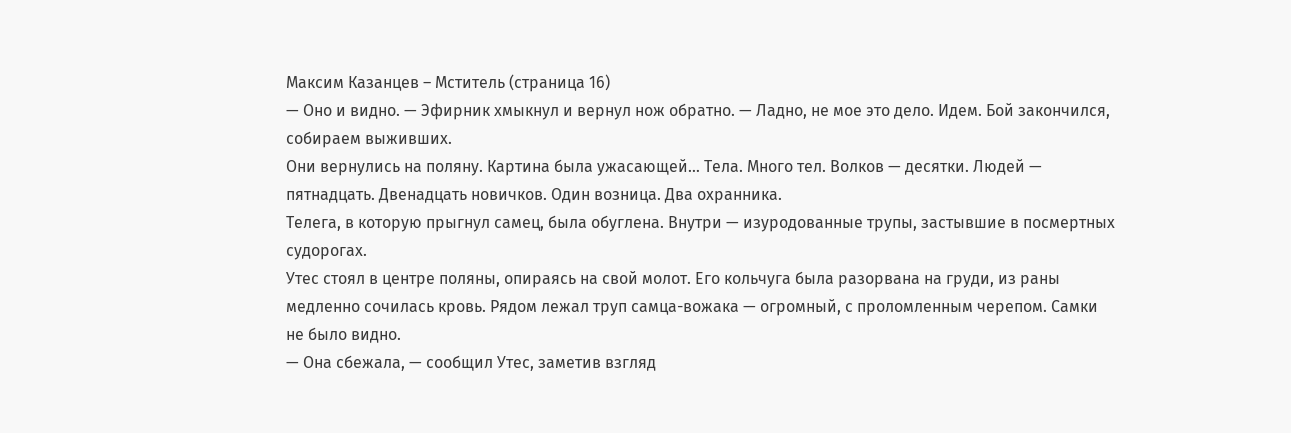Максим Казанцев – Мститель (страница 16)
— Оно и видно. — Эфирник хмыкнул и вернул нож обратно. — Ладно, не мое это дело. Идем. Бой закончился, собираем выживших.
Они вернулись на поляну. Картина была ужасающей… Тела. Много тел. Волков — десятки. Людей — пятнадцать. Двенадцать новичков. Один возница. Два охранника.
Телега, в которую прыгнул самец, была обуглена. Внутри — изуродованные трупы, застывшие в посмертных судорогах.
Утес стоял в центре поляны, опираясь на свой молот. Его кольчуга была разорвана на груди, из раны медленно сочилась кровь. Рядом лежал труп самца-вожака — огромный, с проломленным черепом. Самки не было видно.
— Она сбежала, — сообщил Утес, заметив взгляд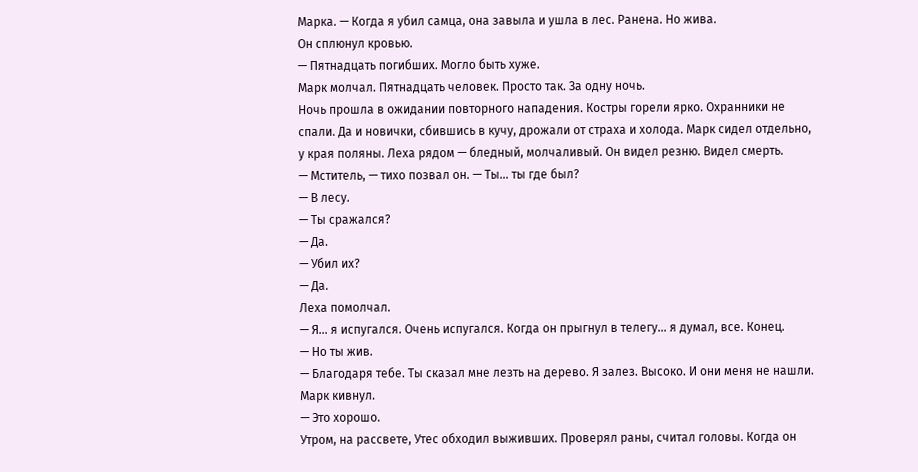Марка. — Когда я убил самца, она завыла и ушла в лес. Ранена. Но жива.
Он сплюнул кровью.
— Пятнадцать погибших. Могло быть хуже.
Марк молчал. Пятнадцать человек. Просто так. За одну ночь.
Ночь прошла в ожидании повторного нападения. Костры горели ярко. Охранники не спали. Да и новички, сбившись в кучу, дрожали от страха и холода. Марк сидел отдельно, у края поляны. Леха рядом — бледный, молчаливый. Он видел резню. Видел смерть.
— Мститель, — тихо позвал он. — Ты… ты где был?
— В лесу.
— Ты сражался?
— Да.
— Убил их?
— Да.
Леха помолчал.
— Я… я испугался. Очень испугался. Когда он прыгнул в телегу… я думал, все. Конец.
— Но ты жив.
— Благодаря тебе. Ты сказал мне лезть на дерево. Я залез. Высоко. И они меня не нашли.
Марк кивнул.
— Это хорошо.
Утром, на рассвете, Утес обходил выживших. Проверял раны, считал головы. Когда он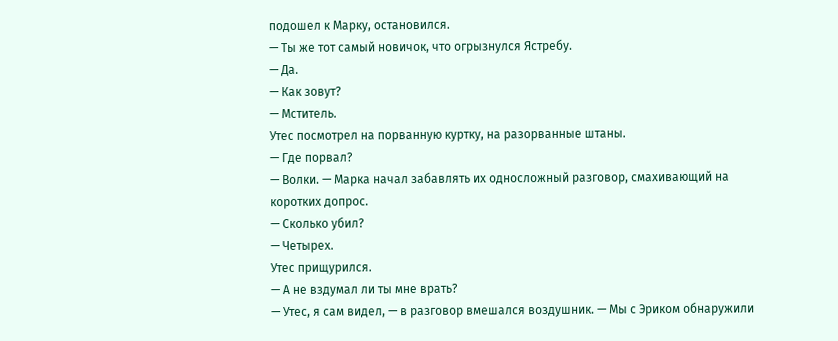подошел к Марку, остановился.
— Ты же тот самый новичок, что огрызнулся Ястребу.
— Да.
— Как зовут?
— Мститель.
Утес посмотрел на порванную куртку, на разорванные штаны.
— Где порвал?
— Волки. — Марка начал забавлять их односложный разговор, смахивающий на коротких допрос.
— Сколько убил?
— Четырех.
Утес прищурился.
— А не вздумал ли ты мне врать?
— Утес, я сам видел, — в разговор вмешался воздушник. — Мы с Эриком обнаружили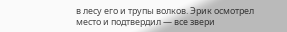в лесу его и трупы волков. Эрик осмотрел место и подтвердил — все звери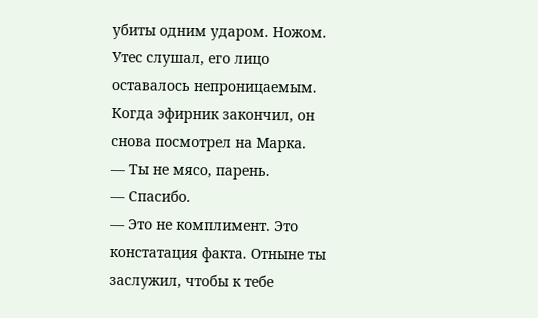убиты одним ударом. Ножом.
Утес слушал, его лицо оставалось непроницаемым. Когда эфирник закончил, он снова посмотрел на Марка.
— Ты не мясо, парень.
— Спасибо.
— Это не комплимент. Это констатация факта. Отныне ты заслужил, чтобы к тебе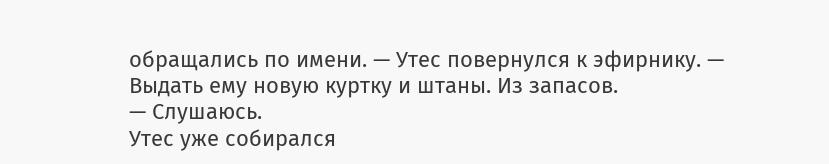обращались по имени. — Утес повернулся к эфирнику. — Выдать ему новую куртку и штаны. Из запасов.
— Слушаюсь.
Утес уже собирался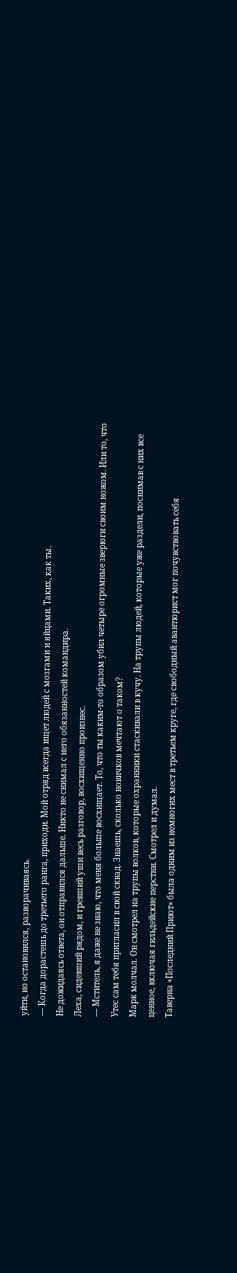уйти, но остановился, разворачиваясь.
— Когда дорастешь до третьего ранга, приходи. Мой отряд всегда ищет людей с мозгами и яйцами. Таких, как ты.
Не дожидаясь ответа, он отправился дальше. Никто не снимал с него обязанностей командира.
Леха, сидевший рядом, и гревший уши весь разговор, восхищенно произнес.
— Мститель, я даже не знаю, что меня больше восхищает. То, что ты каким-то образом убил четыре огромные зверюги своим ножом. Или то, что Утес сам тебя пригласил в свой сквад. Знаешь, сколько новичков мечтают о таком?
Марк молчал. Он смотрел на трупы волков, которые охранники стаскивали в кучу. На трупы людей, которые уже раздели, поснимав с них все ценное, включая гильдейские перстни. Смотрел и думал.
Таверна «Последний Приют» была одним из немногих мест в третьем круге, где свободный авантюрист мог почувствовать себя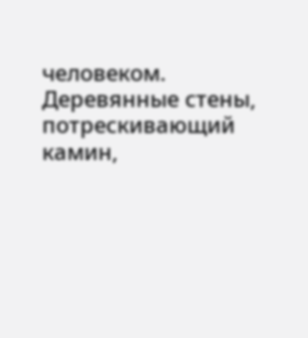человеком. Деревянные стены, потрескивающий камин,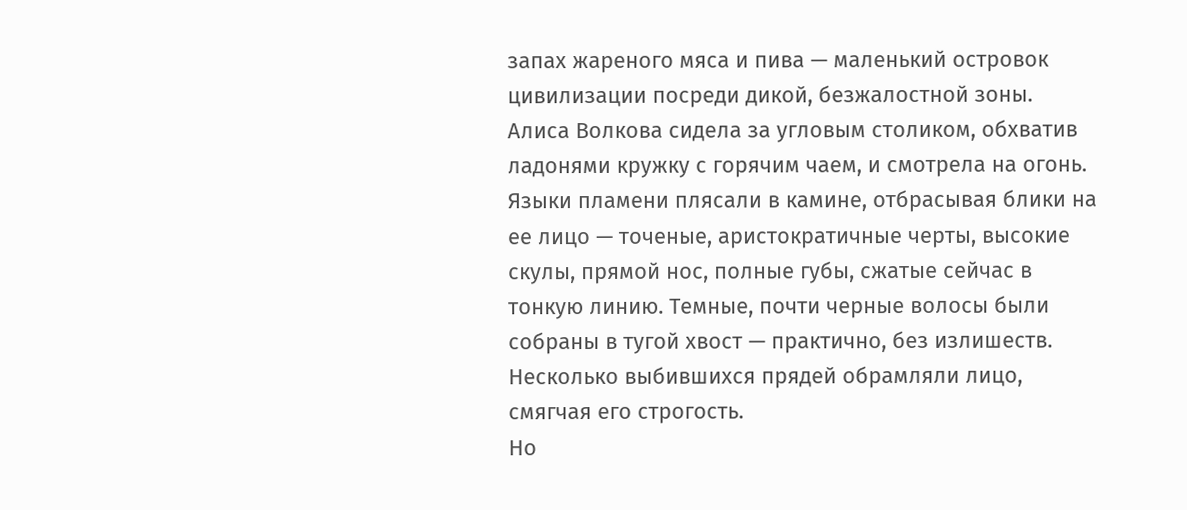запах жареного мяса и пива — маленький островок цивилизации посреди дикой, безжалостной зоны.
Алиса Волкова сидела за угловым столиком, обхватив ладонями кружку с горячим чаем, и смотрела на огонь. Языки пламени плясали в камине, отбрасывая блики на ее лицо — точеные, аристократичные черты, высокие скулы, прямой нос, полные губы, сжатые сейчас в тонкую линию. Темные, почти черные волосы были собраны в тугой хвост — практично, без излишеств. Несколько выбившихся прядей обрамляли лицо, смягчая его строгость.
Но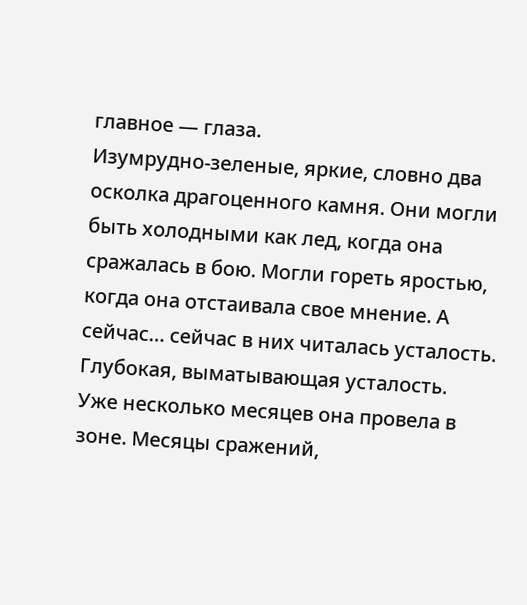главное — глаза.
Изумрудно-зеленые, яркие, словно два осколка драгоценного камня. Они могли быть холодными как лед, когда она сражалась в бою. Могли гореть яростью, когда она отстаивала свое мнение. А сейчас… сейчас в них читалась усталость. Глубокая, выматывающая усталость.
Уже несколько месяцев она провела в зоне. Месяцы сражений,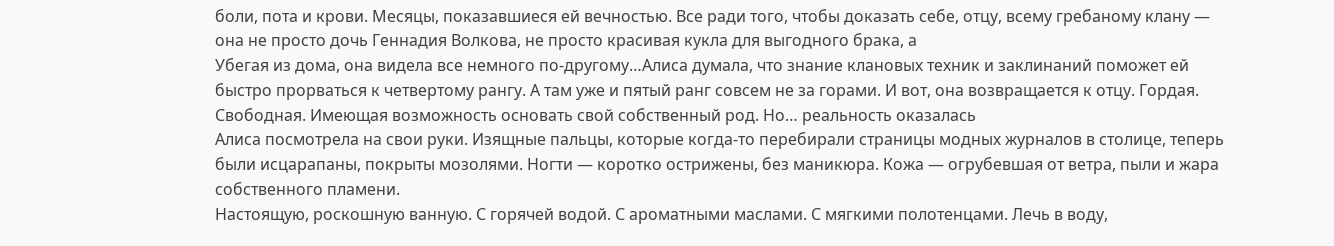боли, пота и крови. Месяцы, показавшиеся ей вечностью. Все ради того, чтобы доказать себе, отцу, всему гребаному клану — она не просто дочь Геннадия Волкова, не просто красивая кукла для выгодного брака, а
Убегая из дома, она видела все немного по-другому…Алиса думала, что знание клановых техник и заклинаний поможет ей быстро прорваться к четвертому рангу. А там уже и пятый ранг совсем не за горами. И вот, она возвращается к отцу. Гордая. Свободная. Имеющая возможность основать свой собственный род. Но… реальность оказалась
Алиса посмотрела на свои руки. Изящные пальцы, которые когда-то перебирали страницы модных журналов в столице, теперь были исцарапаны, покрыты мозолями. Ногти — коротко острижены, без маникюра. Кожа — огрубевшая от ветра, пыли и жара собственного пламени.
Настоящую, роскошную ванную. С горячей водой. С ароматными маслами. С мягкими полотенцами. Лечь в воду,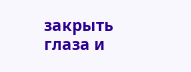закрыть глаза и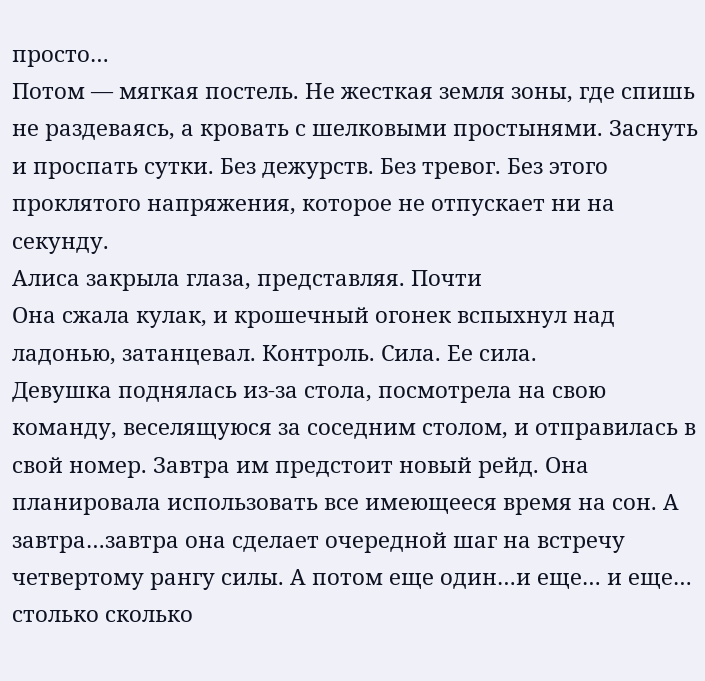просто…
Потом — мягкая постель. Не жесткая земля зоны, где спишь не раздеваясь, а кровать с шелковыми простынями. Заснуть и проспать сутки. Без дежурств. Без тревог. Без этого проклятого напряжения, которое не отпускает ни на секунду.
Алиса закрыла глаза, представляя. Почти
Она сжала кулак, и крошечный огонек вспыхнул над ладонью, затанцевал. Контроль. Сила. Ее сила.
Девушка поднялась из-за стола, посмотрела на свою команду, веселящуюся за соседним столом, и отправилась в свой номер. Завтра им предстоит новый рейд. Она планировала использовать все имеющееся время на сон. А завтра…завтра она сделает очередной шаг на встречу четвертому рангу силы. А потом еще один…и еще… и еще… столько сколько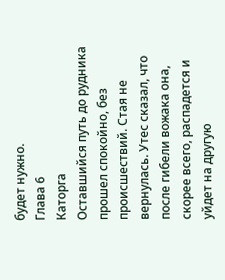будет нужно.
Глава 6
Каторга
Оставшийся путь до рудника прошел спокойно, без происшествий. Стая не вернулась. Утес сказал, что после гибели вожака она, скорее всего, распадется и уйдет на другую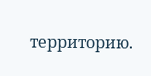территорию.